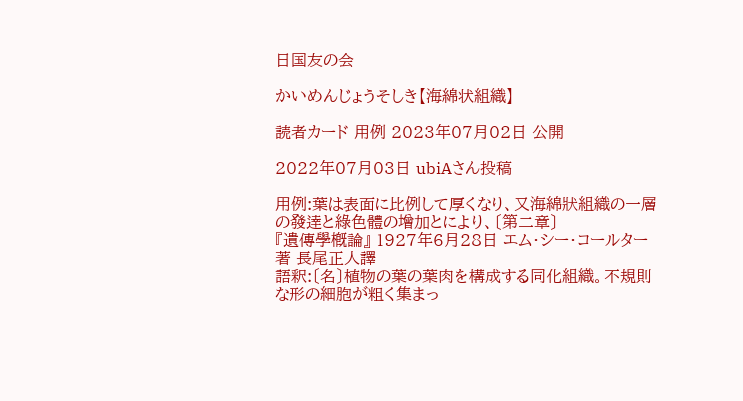日国友の会

かいめんじょうそしき【海綿状組織】

読者カード 用例 2023年07月02日 公開

2022年07月03日 ubiAさん投稿

用例:葉は表面に比例して厚くなり、又海綿狀組織の一層の發逹と綠色體の增加とにより、〔第二章〕
『遺傳學槪論』 1927年6月28日 エム・シー・コールター著 長尾正人譯
語釈:〔名〕植物の葉の葉肉を構成する同化組織。不規則な形の細胞が粗く集まっ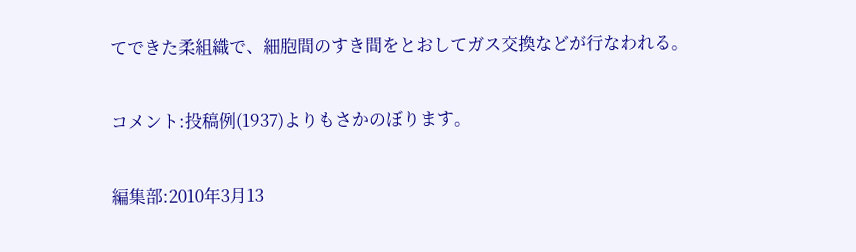てできた柔組織で、細胞間のすき間をとおしてガス交換などが行なわれる。

コメント:投稿例(1937)よりもさかのぼります。

編集部:2010年3月13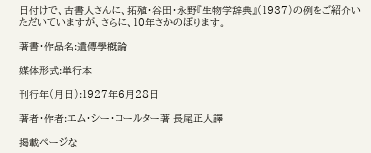日付けで、古書人さんに、拓殖・谷田・永野『生物学辞典』(1937)の例をご紹介いただいていますが、さらに、10年さかのぼります。

著書・作品名:遺傳學槪論

媒体形式:単行本

刊行年(月日):1927年6月28日

著者・作者:エム・シー・コールター著 長尾正人譯

掲載ページな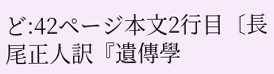ど:42ページ本文2行目〔長尾正人訳『遺傳學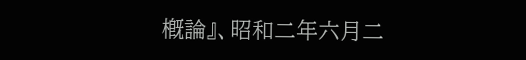槪論』、昭和二年六月二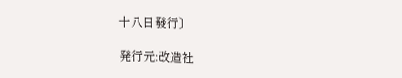十八日發行〕

発行元:改造社